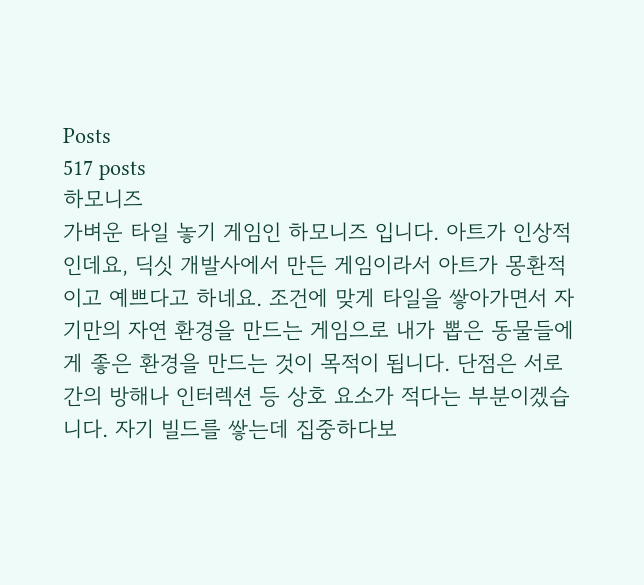Posts
517 posts
하모니즈
가벼운 타일 놓기 게임인 하모니즈 입니다. 아트가 인상적인데요, 딕싯 개발사에서 만든 게임이라서 아트가 몽환적이고 예쁘다고 하네요. 조건에 맞게 타일을 쌓아가면서 자기만의 자연 환경을 만드는 게임으로 내가 뽑은 동물들에게 좋은 환경을 만드는 것이 목적이 됩니다. 단점은 서로간의 방해나 인터렉션 등 상호 요소가 적다는 부분이겠습니다. 자기 빌드를 쌓는데 집중하다보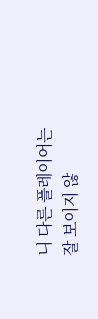니 다른 플레이어는 잘 보이지 않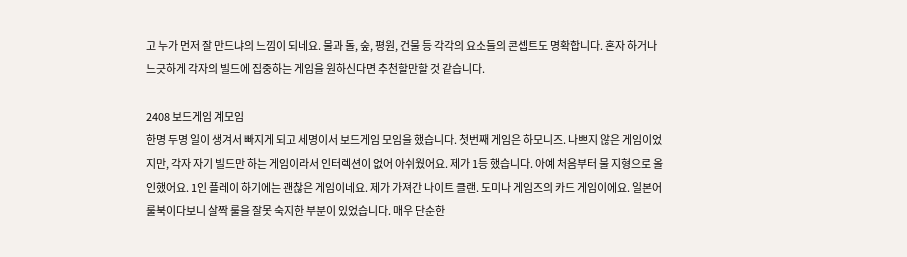고 누가 먼저 잘 만드냐의 느낌이 되네요. 물과 돌, 숲, 평원, 건물 등 각각의 요소들의 콘셉트도 명확합니다. 혼자 하거나 느긋하게 각자의 빌드에 집중하는 게임을 원하신다면 추천할만할 것 같습니다.

2408 보드게임 계모임
한명 두명 일이 생겨서 빠지게 되고 세명이서 보드게임 모임을 했습니다. 첫번째 게임은 하모니즈. 나쁘지 않은 게임이었지만, 각자 자기 빌드만 하는 게임이라서 인터렉션이 없어 아쉬웠어요. 제가 1등 했습니다. 아예 처음부터 물 지형으로 올인했어요. 1인 플레이 하기에는 괜찮은 게임이네요. 제가 가져간 나이트 클랜. 도미나 게임즈의 카드 게임이에요. 일본어 룰북이다보니 살짝 룰을 잘못 숙지한 부분이 있었습니다. 매우 단순한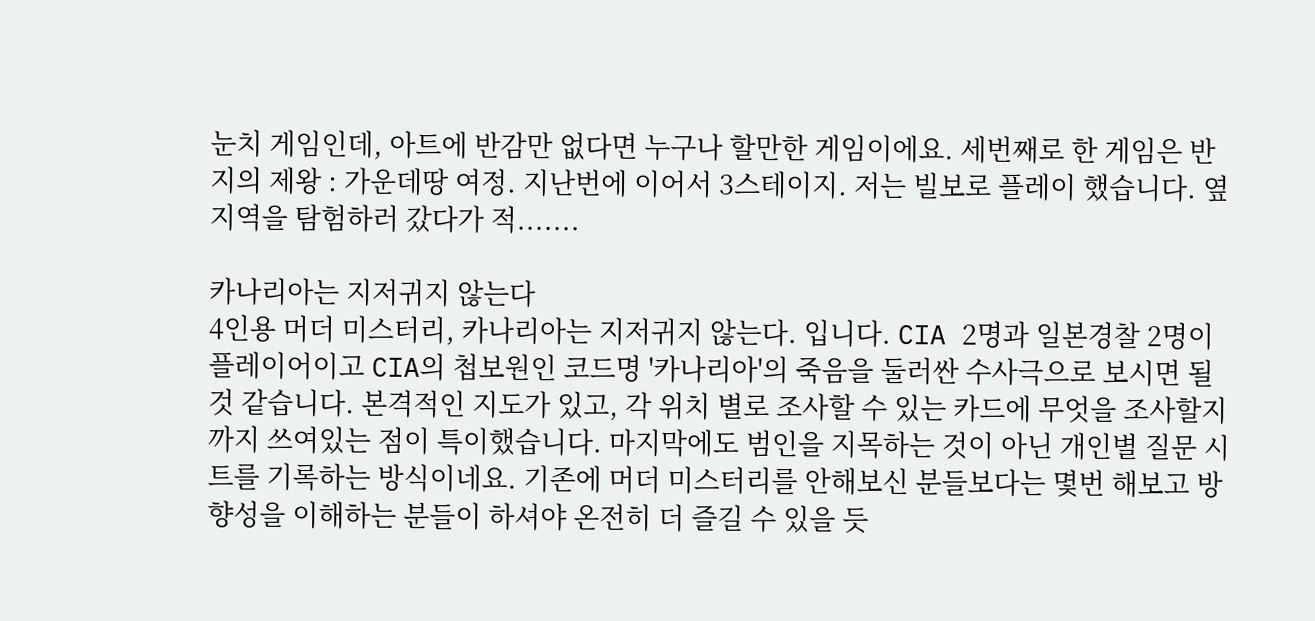눈치 게임인데, 아트에 반감만 없다면 누구나 할만한 게임이에요. 세번째로 한 게임은 반지의 제왕 : 가운데땅 여정. 지난번에 이어서 3스테이지. 저는 빌보로 플레이 했습니다. 옆 지역을 탐험하러 갔다가 적.......

카나리아는 지저귀지 않는다
4인용 머더 미스터리, 카나리아는 지저귀지 않는다. 입니다. CIA 2명과 일본경찰 2명이 플레이어이고 CIA의 첩보원인 코드명 '카나리아'의 죽음을 둘러싼 수사극으로 보시면 될 것 같습니다. 본격적인 지도가 있고, 각 위치 별로 조사할 수 있는 카드에 무엇을 조사할지까지 쓰여있는 점이 특이했습니다. 마지막에도 범인을 지목하는 것이 아닌 개인별 질문 시트를 기록하는 방식이네요. 기존에 머더 미스터리를 안해보신 분들보다는 몇번 해보고 방향성을 이해하는 분들이 하셔야 온전히 더 즐길 수 있을 듯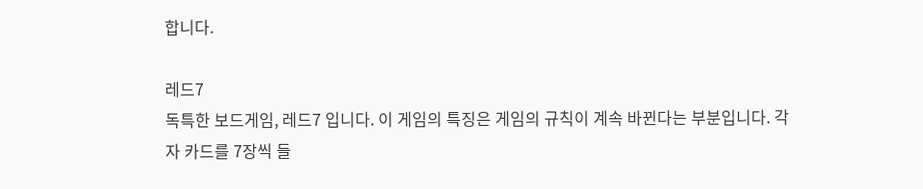합니다.

레드7
독특한 보드게임, 레드7 입니다. 이 게임의 특징은 게임의 규칙이 계속 바뀐다는 부분입니다. 각자 카드를 7장씩 들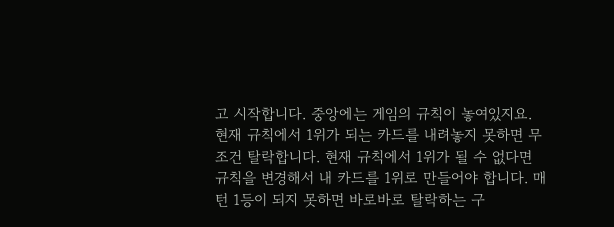고 시작합니다. 중앙에는 게임의 규칙이 놓여있지요. 현재 규칙에서 1위가 되는 카드를 내려놓지 못하면 무조건 탈락합니다. 현재 규칙에서 1위가 될 수 없다면 규칙을 변경해서 내 카드를 1위로 만들어야 합니다. 매 턴 1등이 되지 못하면 바로바로 탈락하는 구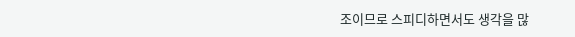조이므로 스피디하면서도 생각을 많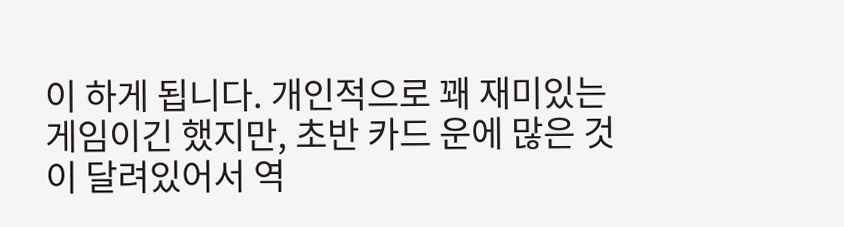이 하게 됩니다. 개인적으로 꽤 재미있는 게임이긴 했지만, 초반 카드 운에 많은 것이 달려있어서 역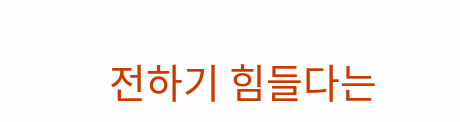전하기 힘들다는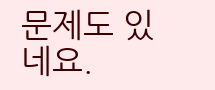문제도 있네요.